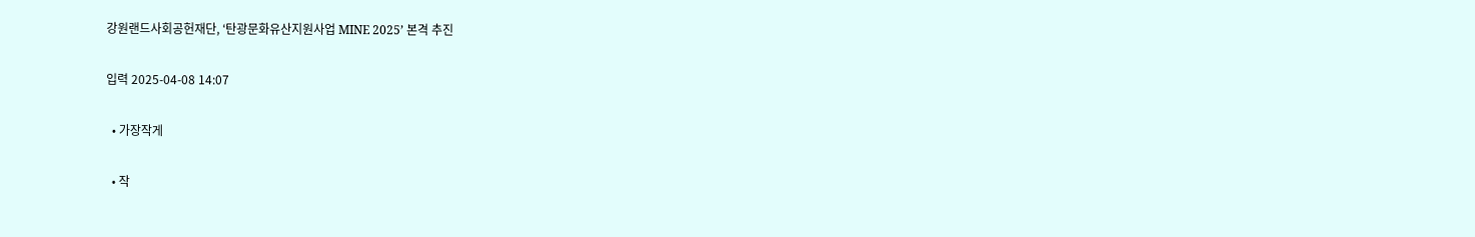강원랜드사회공헌재단, ‘탄광문화유산지원사업 MINE 2025’ 본격 추진

입력 2025-04-08 14:07

  • 가장작게

  • 작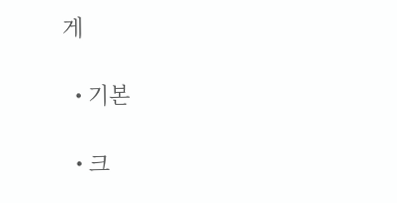게

  • 기본

  • 크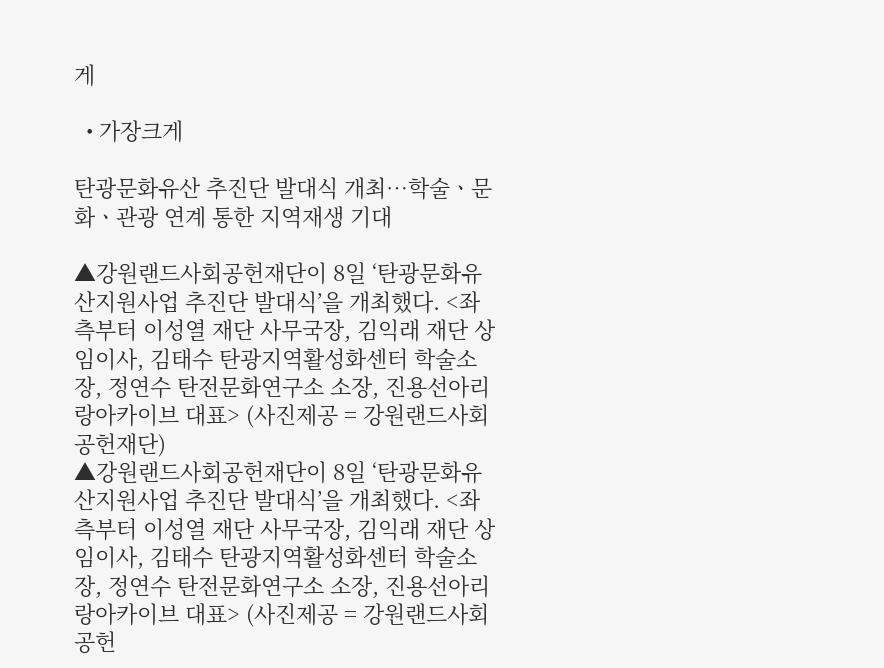게

  • 가장크게

탄광문화유산 추진단 발대식 개최…학술ㆍ문화ㆍ관광 연계 통한 지역재생 기대

▲강원랜드사회공헌재단이 8일 ‘탄광문화유산지원사업 추진단 발대식’을 개최했다. <좌측부터 이성열 재단 사무국장, 김익래 재단 상임이사, 김태수 탄광지역활성화센터 학술소장, 정연수 탄전문화연구소 소장, 진용선아리랑아카이브 대표> (사진제공 = 강원랜드사회공헌재단)
▲강원랜드사회공헌재단이 8일 ‘탄광문화유산지원사업 추진단 발대식’을 개최했다. <좌측부터 이성열 재단 사무국장, 김익래 재단 상임이사, 김태수 탄광지역활성화센터 학술소장, 정연수 탄전문화연구소 소장, 진용선아리랑아카이브 대표> (사진제공 = 강원랜드사회공헌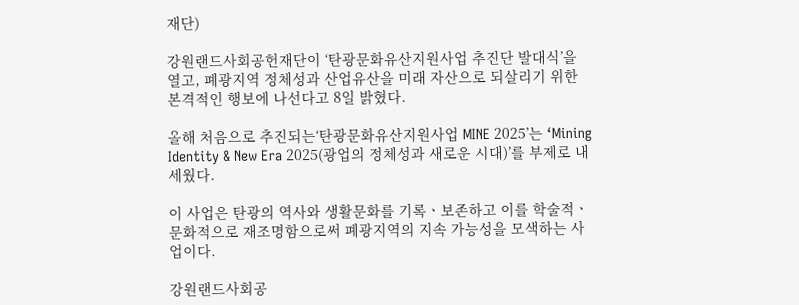재단)

강원랜드사회공헌재단이 ‘탄광문화유산지원사업 추진단 발대식’을 열고, 폐광지역 정체성과 산업유산을 미래 자산으로 되살리기 위한 본격적인 행보에 나선다고 8일 밝혔다.

올해 처음으로 추진되는‘탄광문화유산지원사업 MINE 2025’는 ‘Mining Identity & New Era 2025(광업의 정체성과 새로운 시대)’를 부제로 내세웠다.

이 사업은 탄광의 역사와 생활문화를 기록ㆍ보존하고 이를 학술적ㆍ문화적으로 재조명함으로써 폐광지역의 지속 가능성을 모색하는 사업이다.

강원랜드사회공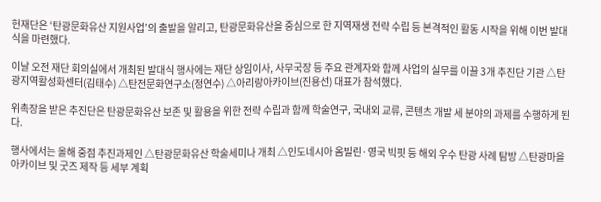헌재단은 ‘탄광문화유산 지원사업’의 출발을 알리고, 탄광문화유산을 중심으로 한 지역재생 전략 수립 등 본격적인 활동 시작을 위해 이번 발대식을 마련했다.

이날 오전 재단 회의실에서 개최된 발대식 행사에는 재단 상임이사, 사무국장 등 주요 관계자와 함께 사업의 실무를 이끌 3개 추진단 기관 △탄광지역활성화센터(김태수) △탄전문화연구소(정연수) △아리랑아카이브(진용선) 대표가 참석했다.

위촉장을 받은 추진단은 탄광문화유산 보존 및 활용을 위한 전략 수립과 함께 학술연구, 국내외 교류, 콘텐츠 개발 세 분야의 과제를 수행하게 된다.

행사에서는 올해 중점 추진과제인 △탄광문화유산 학술세미나 개최 △인도네시아 옴빌린·영국 빅핏 등 해외 우수 탄광 사례 탐방 △탄광마을 아카이브 및 굿즈 제작 등 세부 계획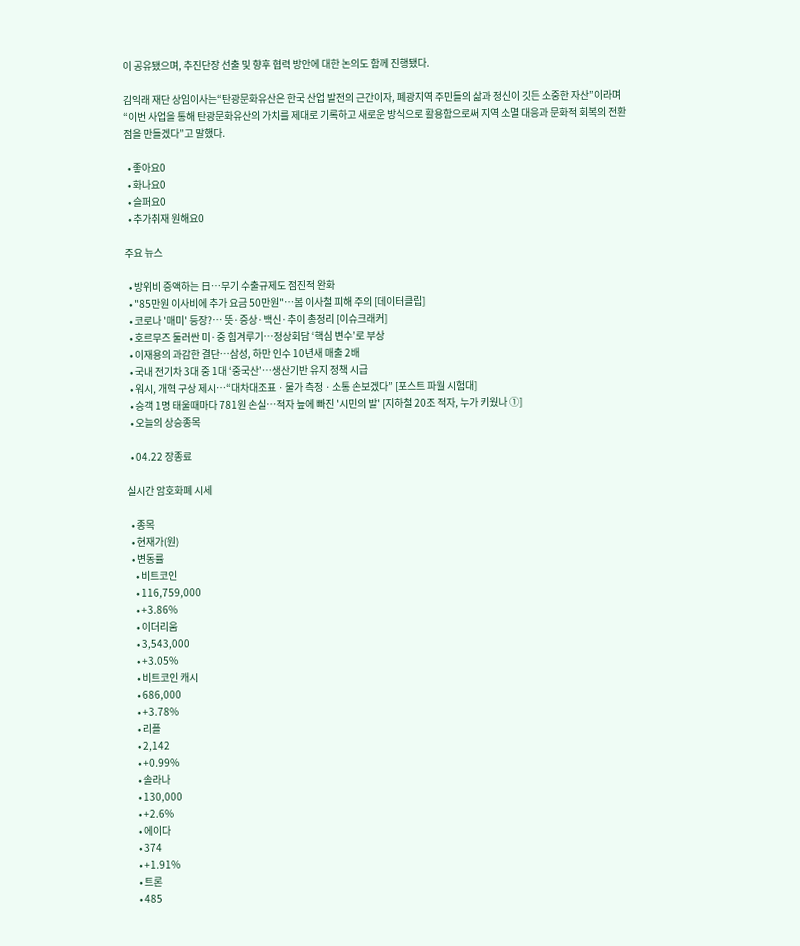이 공유됐으며, 추진단장 선출 및 향후 협력 방안에 대한 논의도 함께 진행됐다.

김익래 재단 상임이사는“탄광문화유산은 한국 산업 발전의 근간이자, 폐광지역 주민들의 삶과 정신이 깃든 소중한 자산”이라며 “이번 사업을 통해 탄광문화유산의 가치를 제대로 기록하고 새로운 방식으로 활용함으로써 지역 소멸 대응과 문화적 회복의 전환점을 만들겠다”고 말했다.

  • 좋아요0
  • 화나요0
  • 슬퍼요0
  • 추가취재 원해요0

주요 뉴스

  • 방위비 증액하는 日⋯무기 수출규제도 점진적 완화
  • "85만원 이사비에 추가 요금 50만원"…봄 이사철 피해 주의 [데이터클립]
  • 코로나 '매미' 등장?… 뜻·증상·백신·추이 총정리 [이슈크래커]
  • 호르무즈 둘러싼 미·중 힘겨루기…정상회담 ‘핵심 변수’로 부상
  • 이재용의 과감한 결단…삼성, 하만 인수 10년새 매출 2배
  • 국내 전기차 3대 중 1대 ‘중국산’…생산기반 유지 정책 시급
  • 워시, 개혁 구상 제시⋯“대차대조표ㆍ물가 측정ㆍ소통 손보겠다” [포스트 파월 시험대]
  • 승객 1명 태울때마다 781원 손실…적자 늪에 빠진 '시민의 발' [지하철 20조 적자, 누가 키웠나 ①]
  • 오늘의 상승종목

  • 04.22 장종료

실시간 암호화폐 시세

  • 종목
  • 현재가(원)
  • 변동률
    • 비트코인
    • 116,759,000
    • +3.86%
    • 이더리움
    • 3,543,000
    • +3.05%
    • 비트코인 캐시
    • 686,000
    • +3.78%
    • 리플
    • 2,142
    • +0.99%
    • 솔라나
    • 130,000
    • +2.6%
    • 에이다
    • 374
    • +1.91%
    • 트론
    • 485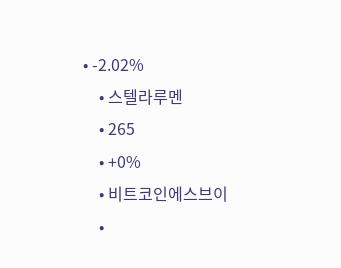• -2.02%
    • 스텔라루멘
    • 265
    • +0%
    • 비트코인에스브이
    •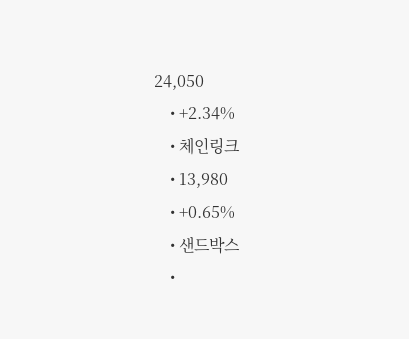24,050
    • +2.34%
    • 체인링크
    • 13,980
    • +0.65%
    • 샌드박스
    •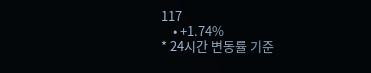117
    • +1.74%
* 24시간 변동률 기준